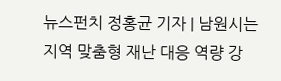뉴스펀치 정홍균 기자 | 남원시는 지역 맞춤형 재난 대응 역량 강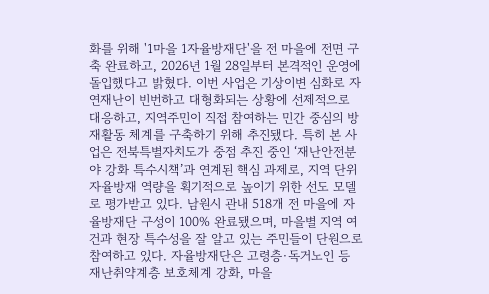화를 위해 '1마을 1자율방재단'을 전 마을에 전면 구축 완료하고, 2026년 1월 28일부터 본격적인 운영에 돌입했다고 밝혔다. 이번 사업은 기상이변 심화로 자연재난이 빈번하고 대형화되는 상황에 선제적으로 대응하고, 지역주민이 직접 참여하는 민간 중심의 방재활동 체계를 구축하기 위해 추진됐다. 특히 본 사업은 전북특별자치도가 중점 추진 중인 ‘재난안전분야 강화 특수시책’과 연계된 핵심 과제로, 지역 단위 자율방재 역량을 획기적으로 높이기 위한 선도 모델로 평가받고 있다. 남원시 관내 518개 전 마을에 자율방재단 구성이 100% 완료됐으며, 마을별 지역 여건과 현장 특수성을 잘 알고 있는 주민들이 단원으로 참여하고 있다. 자율방재단은 고령층·독거노인 등 재난취약계층 보호체계 강화, 마을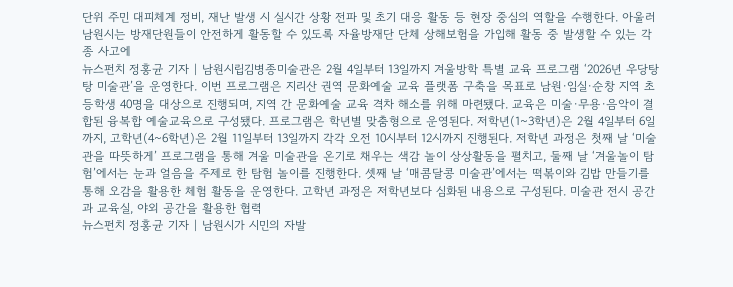단위 주민 대피체계 정비, 재난 발생 시 실시간 상황 전파 및 초기 대응 활동 등 현장 중심의 역할을 수행한다. 아울러 남원시는 방재단원들이 안전하게 활동할 수 있도록 자율방재단 단체 상해보험을 가입해 활동 중 발생할 수 있는 각종 사고에
뉴스펀치 정홍균 기자 | 남원시립김병종미술관은 2월 4일부터 13일까지 겨울방학 특별 교육 프로그램 ‘2026년 우당탕탕 미술관’을 운영한다. 이번 프로그램은 지리산 권역 문화예술 교육 플랫폼 구축을 목표로 남원·임실·순창 지역 초등학생 40명을 대상으로 진행되며, 지역 간 문화예술 교육 격차 해소를 위해 마련됐다. 교육은 미술·무용·음악이 결합된 융복합 예술교육으로 구성됐다. 프로그램은 학년별 맞춤형으로 운영된다. 저학년(1~3학년)은 2월 4일부터 6일까지, 고학년(4~6학년)은 2월 11일부터 13일까지 각각 오전 10시부터 12시까지 진행된다. 저학년 과정은 첫째 날 ‘미술관을 따뜻하게’ 프로그램을 통해 겨울 미술관을 온기로 채우는 색감 놀이 상상활동을 펼치고, 둘째 날 ‘겨울놀이 탐험’에서는 눈과 얼음을 주제로 한 탐험 놀이를 진행한다. 셋째 날 ‘매콤달콩 미술관’에서는 떡볶이와 김밥 만들기를 통해 오감을 활용한 체험 활동을 운영한다. 고학년 과정은 저학년보다 심화된 내용으로 구성된다. 미술관 전시 공간과 교육실, 야외 공간을 활용한 협력
뉴스펀치 정홍균 기자 | 남원시가 시민의 자발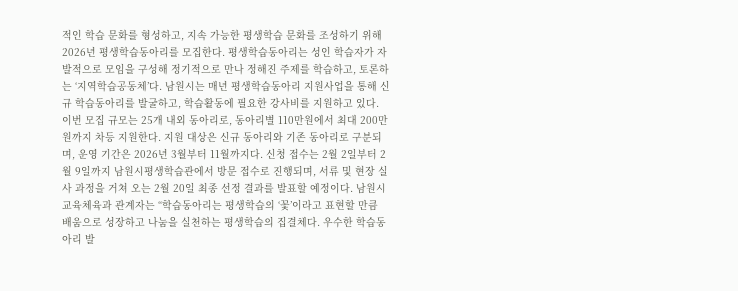적인 학습 문화를 형성하고, 지속 가능한 평생학습 문화를 조성하기 위해 2026년 평생학습동아리를 모집한다. 평생학습동아리는 성인 학습자가 자발적으로 모임을 구성해 정기적으로 만나 정해진 주제를 학습하고, 토론하는 ‘지역학습공동체’다. 남원시는 매년 평생학습동아리 지원사업을 통해 신규 학습동아리를 발굴하고, 학습활동에 필요한 강사비를 지원하고 있다. 이번 모집 규모는 25개 내외 동아리로, 동아리별 110만원에서 최대 200만원까지 차등 지원한다. 지원 대상은 신규 동아리와 기존 동아리로 구분되며, 운영 기간은 2026년 3월부터 11월까지다. 신청 접수는 2월 2일부터 2월 9일까지 남원시평생학습관에서 방문 접수로 진행되며, 서류 및 현장 실사 과정을 거쳐 오는 2월 20일 최종 선정 결과를 발표할 예정이다. 남원시 교육체육과 관계자는 “학습동아리는 평생학습의 ‘꽃’이라고 표현할 만큼 배움으로 성장하고 나눔을 실천하는 평생학습의 집결체다. 우수한 학습동아리 발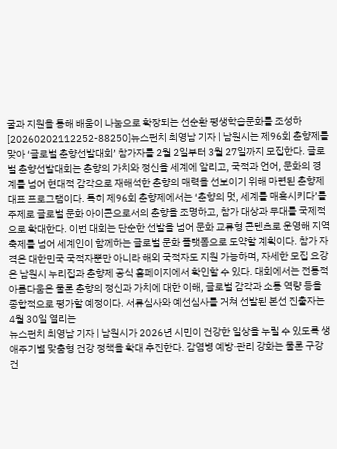굴과 지원을 통해 배움이 나눔으로 확장되는 선순환 평생학습문화를 조성하
[20260202112252-88250]뉴스펀치 최영남 기자 | 남원시는 제96회 춘향제를 맞아 ‘글로벌 춘향선발대회’ 참가자를 2월 2일부터 3월 27일까지 모집한다. 글로벌 춘향선발대회는 춘향의 가치와 정신을 세계에 알리고, 국적과 언어, 문화의 경계를 넘어 현대적 감각으로 재해석한 춘향의 매력을 선보이기 위해 마련된 춘향제 대표 프로그램이다. 특히 제96회 춘향제에서는 ‘춘향의 멋, 세계를 매혹시키다’를 주제로 글로벌 문화 아이콘으로서의 춘향을 조명하고, 참가 대상과 무대를 국제적으로 확대한다. 이번 대회는 단순한 선발을 넘어 문화 교류형 콘텐츠로 운영해 지역 축제를 넘어 세계인이 함께하는 글로벌 문화 플랫폼으로 도약할 계획이다. 참가 자격은 대한민국 국적자뿐만 아니라 해외 국적자도 지원 가능하며, 자세한 모집 요강은 남원시 누리집과 춘향제 공식 홈페이지에서 확인할 수 있다. 대회에서는 전통적 아름다움은 물론 춘향의 정신과 가치에 대한 이해, 글로벌 감각과 소통 역량 등을 종합적으로 평가할 예정이다. 서류심사와 예선심사를 거쳐 선발된 본선 진출자는 4월 30일 열리는
뉴스펀치 최영남 기자 | 남원시가 2026년 시민이 건강한 일상을 누릴 수 있도록 생애주기별 맞춤형 건강 정책을 확대 추진한다. 감염병 예방·관리 강화는 물론 구강 건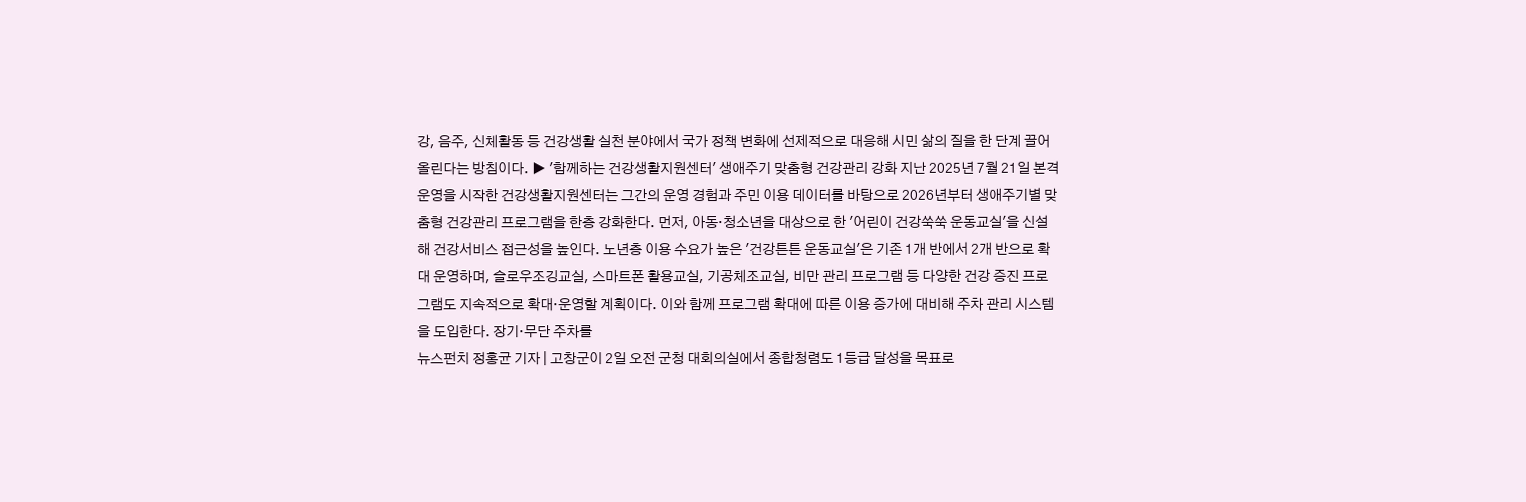강, 음주, 신체활동 등 건강생활 실천 분야에서 국가 정책 변화에 선제적으로 대응해 시민 삶의 질을 한 단계 끌어올린다는 방침이다. ▶ '함께하는 건강생활지원센터' 생애주기 맞춤형 건강관리 강화 지난 2025년 7월 21일 본격 운영을 시작한 건강생활지원센터는 그간의 운영 경험과 주민 이용 데이터를 바탕으로 2026년부터 생애주기별 맞춤형 건강관리 프로그램을 한층 강화한다. 먼저, 아동·청소년을 대상으로 한 '어린이 건강쑥쑥 운동교실'을 신설해 건강서비스 접근성을 높인다. 노년층 이용 수요가 높은 '건강튼튼 운동교실'은 기존 1개 반에서 2개 반으로 확대 운영하며, 슬로우조깅교실, 스마트폰 활용교실, 기공체조교실, 비만 관리 프로그램 등 다양한 건강 증진 프로그램도 지속적으로 확대·운영할 계획이다. 이와 함께 프로그램 확대에 따른 이용 증가에 대비해 주차 관리 시스템을 도입한다. 장기·무단 주차를
뉴스펀치 정홍균 기자 | 고창군이 2일 오전 군청 대회의실에서 종합청렴도 1등급 달성을 목표로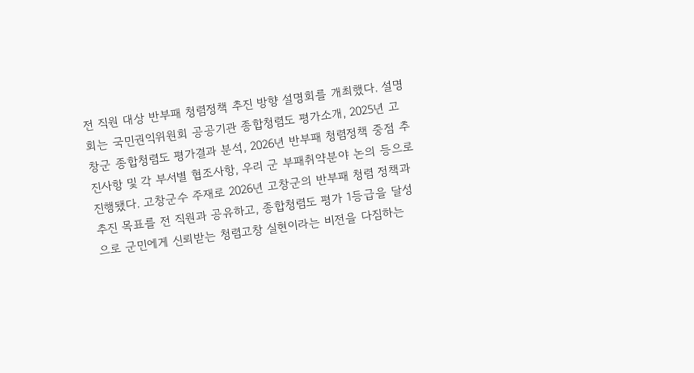전 직원 대상 반부패 청렴정책 추진 방향 설명회를 개최했다. 설명회는 국민권익위원회 공공기관 종합청렴도 평가소개, 2025년 고창군 종합청렴도 평가결과 분석, 2026년 반부패 청렴정책 중점 추진사항 및 각 부서별 협조사항, 우리 군 부패취약분야 논의 등으로 진행됐다. 고창군수 주재로 2026년 고창군의 반부패 청렴 정책과 추진 목표를 전 직원과 공유하고, 종합청렴도 평가 1등급을 달성으로 군민에게 신뢰받는 청렴고창 실현이라는 비전을 다짐하는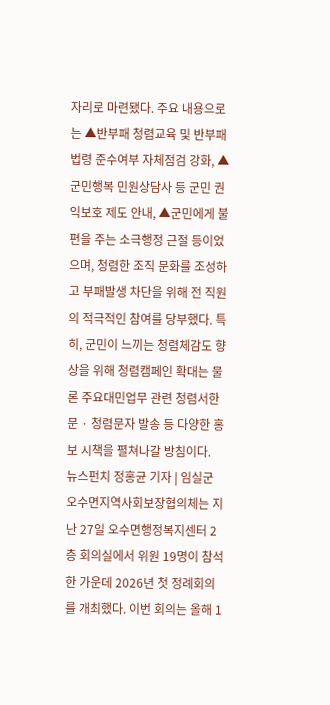자리로 마련됐다. 주요 내용으로는 ▲반부패 청렴교육 및 반부패 법령 준수여부 자체점검 강화, ▲군민행복 민원상담사 등 군민 권익보호 제도 안내, ▲군민에게 불편을 주는 소극행정 근절 등이었으며, 청렴한 조직 문화를 조성하고 부패발생 차단을 위해 전 직원의 적극적인 참여를 당부했다. 특히, 군민이 느끼는 청렴체감도 향상을 위해 청렴캠페인 확대는 물론 주요대민업무 관련 청렴서한문 · 청렴문자 발송 등 다양한 홍보 시책을 펼쳐나갈 방침이다.
뉴스펀치 정홍균 기자 | 임실군 오수면지역사회보장협의체는 지난 27일 오수면행정복지센터 2층 회의실에서 위원 19명이 참석한 가운데 2026년 첫 정례회의를 개최했다. 이번 회의는 올해 1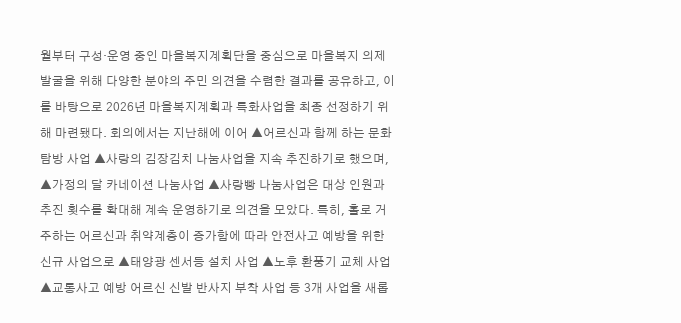월부터 구성·운영 중인 마을복지계획단을 중심으로 마을복지 의제 발굴을 위해 다양한 분야의 주민 의견을 수렴한 결과를 공유하고, 이를 바탕으로 2026년 마을복지계획과 특화사업을 최종 선정하기 위해 마련됐다. 회의에서는 지난해에 이어 ▲어르신과 함께 하는 문화탐방 사업 ▲사랑의 김장김치 나눔사업을 지속 추진하기로 했으며, ▲가정의 달 카네이션 나눔사업 ▲사랑빵 나눔사업은 대상 인원과 추진 횟수를 확대해 계속 운영하기로 의견을 모았다. 특히, 홀로 거주하는 어르신과 취약계층이 증가함에 따라 안전사고 예방을 위한 신규 사업으로 ▲태양광 센서등 설치 사업 ▲노후 환풍기 교체 사업 ▲교통사고 예방 어르신 신발 반사지 부착 사업 등 3개 사업을 새롭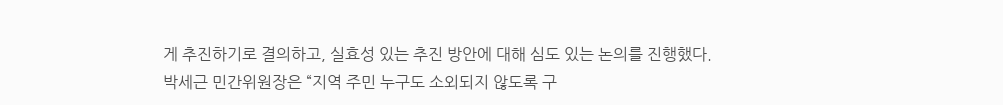게 추진하기로 결의하고, 실효성 있는 추진 방안에 대해 심도 있는 논의를 진행했다. 박세근 민간위원장은 “지역 주민 누구도 소외되지 않도록 구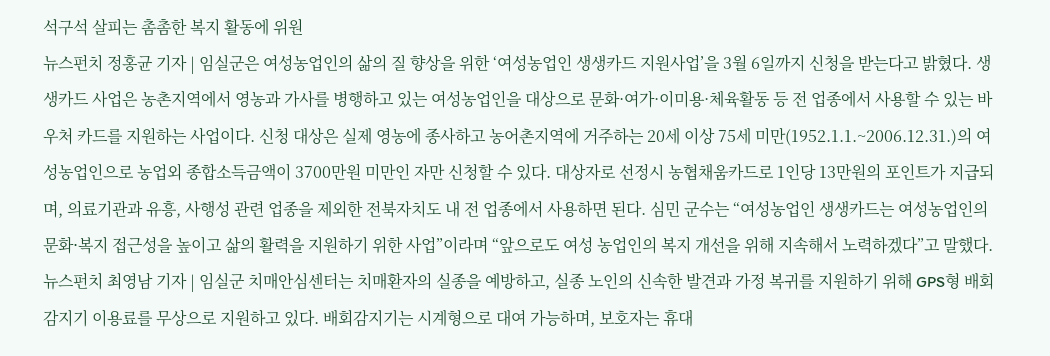석구석 살피는 촘촘한 복지 활동에 위원
뉴스펀치 정홍균 기자 | 임실군은 여성농업인의 삶의 질 향상을 위한 ‘여성농업인 생생카드 지원사업’을 3월 6일까지 신청을 받는다고 밝혔다. 생생카드 사업은 농촌지역에서 영농과 가사를 병행하고 있는 여성농업인을 대상으로 문화·여가·이미용·체육활동 등 전 업종에서 사용할 수 있는 바우처 카드를 지원하는 사업이다. 신청 대상은 실제 영농에 종사하고 농어촌지역에 거주하는 20세 이상 75세 미만(1952.1.1.~2006.12.31.)의 여성농업인으로 농업외 종합소득금액이 3700만원 미만인 자만 신청할 수 있다. 대상자로 선정시 농협채움카드로 1인당 13만원의 포인트가 지급되며, 의료기관과 유흥, 사행성 관련 업종을 제외한 전북자치도 내 전 업종에서 사용하면 된다. 심민 군수는 “여성농업인 생생카드는 여성농업인의 문화⋅복지 접근성을 높이고 삶의 활력을 지원하기 위한 사업”이라며 “앞으로도 여성 농업인의 복지 개선을 위해 지속해서 노력하겠다”고 말했다.
뉴스펀치 최영남 기자 | 임실군 치매안심센터는 치매환자의 실종을 예방하고, 실종 노인의 신속한 발견과 가정 복귀를 지원하기 위해 GPS형 배회감지기 이용료를 무상으로 지원하고 있다. 배회감지기는 시계형으로 대여 가능하며, 보호자는 휴대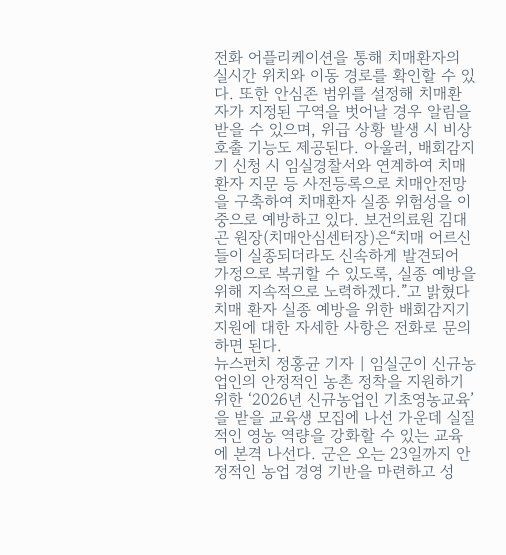전화 어플리케이션을 통해 치매환자의 실시간 위치와 이동 경로를 확인할 수 있다. 또한 안심존 범위를 설정해 치매환자가 지정된 구역을 벗어날 경우 알림을 받을 수 있으며, 위급 상황 발생 시 비상 호출 기능도 제공된다. 아울러, 배회감지기 신청 시 임실경찰서와 연계하여 치매환자 지문 등 사전등록으로 치매안전망을 구축하여 치매환자 실종 위험성을 이중으로 예방하고 있다. 보건의료원 김대곤 원장(치매안심센터장)은“치매 어르신들이 실종되더라도 신속하게 발견되어 가정으로 복귀할 수 있도록, 실종 예방을 위해 지속적으로 노력하겠다.”고 밝혔다 치매 환자 실종 예방을 위한 배회감지기 지원에 대한 자세한 사항은 전화로 문의하면 된다.
뉴스펀치 정홍균 기자 | 임실군이 신규농업인의 안정적인 농촌 정착을 지원하기 위한 ‘2026년 신규농업인 기초영농교육’을 받을 교육생 모집에 나선 가운데 실질적인 영농 역량을 강화할 수 있는 교육에 본격 나선다. 군은 오는 23일까지 안정적인 농업 경영 기반을 마련하고 성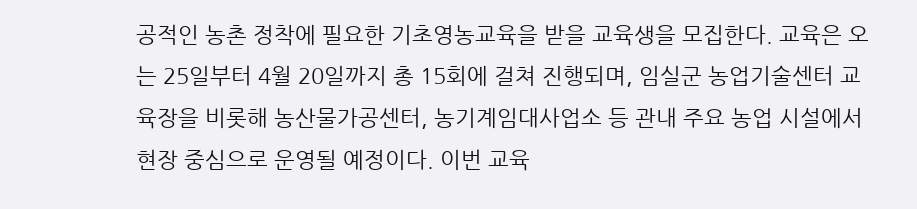공적인 농촌 정착에 필요한 기초영농교육을 받을 교육생을 모집한다. 교육은 오는 25일부터 4월 20일까지 총 15회에 걸쳐 진행되며, 임실군 농업기술센터 교육장을 비롯해 농산물가공센터, 농기계임대사업소 등 관내 주요 농업 시설에서 현장 중심으로 운영될 예정이다. 이번 교육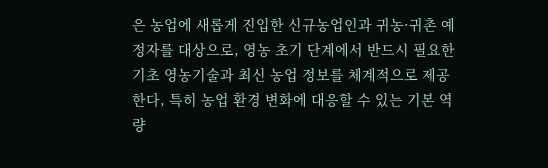은 농업에 새롭게 진입한 신규농업인과 귀농·귀촌 예정자를 대상으로, 영농 초기 단계에서 반드시 필요한 기초 영농기술과 최신 농업 정보를 체계적으로 제공한다, 특히 농업 환경 변화에 대응할 수 있는 기본 역량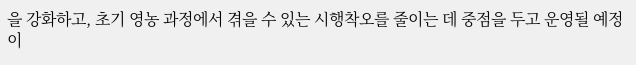을 강화하고, 초기 영농 과정에서 겪을 수 있는 시행착오를 줄이는 데 중점을 두고 운영될 예정이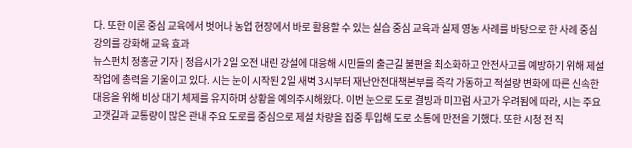다. 또한 이론 중심 교육에서 벗어나 농업 현장에서 바로 활용할 수 있는 실습 중심 교육과 실제 영농 사례를 바탕으로 한 사례 중심 강의를 강화해 교육 효과
뉴스펀치 정홍균 기자 | 정읍시가 2일 오전 내린 강설에 대응해 시민들의 출근길 불편을 최소화하고 안전사고를 예방하기 위해 제설작업에 총력을 기울이고 있다. 시는 눈이 시작된 2일 새벽 3시부터 재난안전대책본부를 즉각 가동하고 적설량 변화에 따른 신속한 대응을 위해 비상 대기 체제를 유지하며 상황을 예의주시해왔다. 이번 눈으로 도로 결빙과 미끄럼 사고가 우려됨에 따라, 시는 주요 고갯길과 교통량이 많은 관내 주요 도로를 중심으로 제설 차량을 집중 투입해 도로 소통에 만전을 기했다. 또한 시청 전 직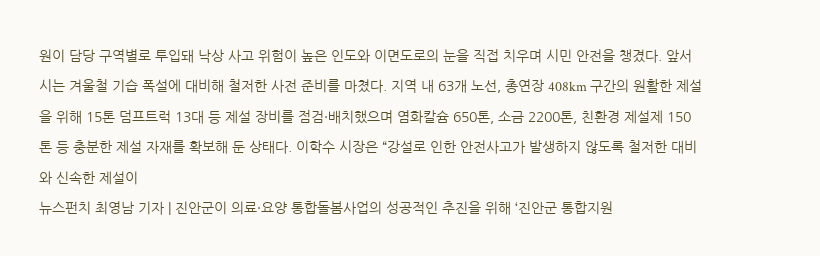원이 담당 구역별로 투입돼 낙상 사고 위험이 높은 인도와 이면도로의 눈을 직접 치우며 시민 안전을 챙겼다. 앞서 시는 겨울철 기습 폭설에 대비해 철저한 사전 준비를 마쳤다. 지역 내 63개 노선, 총연장 408km 구간의 원활한 제설을 위해 15톤 덤프트럭 13대 등 제설 장비를 점검·배치했으며 염화칼슘 650톤, 소금 2200톤, 친환경 제설제 150톤 등 충분한 제설 자재를 확보해 둔 상태다. 이학수 시장은 “강설로 인한 안전사고가 발생하지 않도록 철저한 대비와 신속한 제설이
뉴스펀치 최영남 기자 | 진안군이 의료·요양 통합돌봄사업의 성공적인 추진을 위해 ‘진안군 통합지원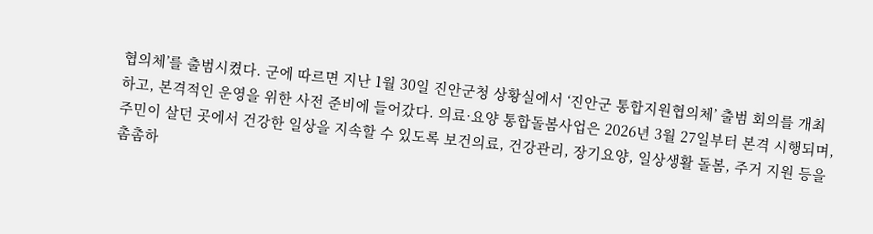협의체’를 출범시켰다. 군에 따르면 지난 1월 30일 진안군청 상황실에서 ‘진안군 통합지원협의체’ 출범 회의를 개최하고, 본격적인 운영을 위한 사전 준비에 들어갔다. 의료·요양 통합돌봄사업은 2026년 3월 27일부터 본격 시행되며, 주민이 살던 곳에서 건강한 일상을 지속할 수 있도록 보건의료, 건강관리, 장기요양, 일상생활 돌봄, 주거 지원 등을 촘촘하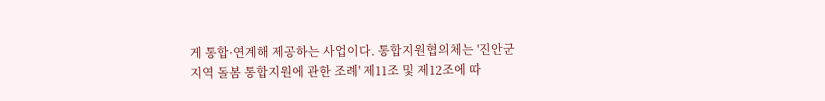게 통합·연계해 제공하는 사업이다. 통합지원협의체는 '진안군 지역 돌봄 통합지원에 관한 조례' 제11조 및 제12조에 따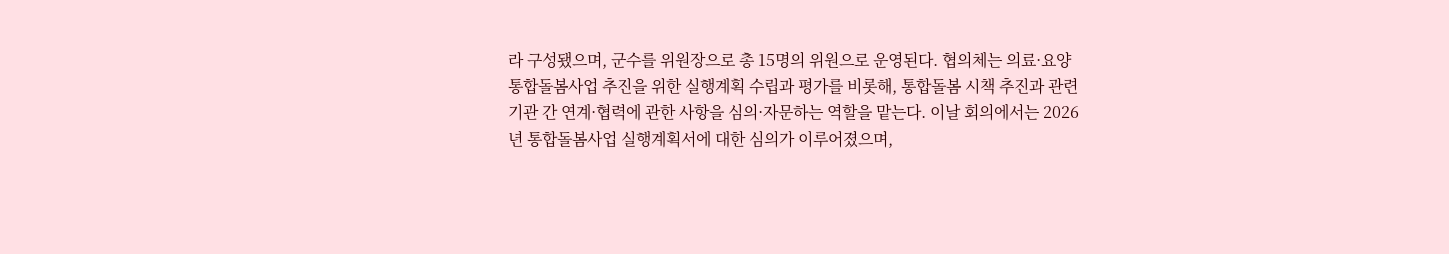라 구성됐으며, 군수를 위원장으로 총 15명의 위원으로 운영된다. 협의체는 의료·요양 통합돌봄사업 추진을 위한 실행계획 수립과 평가를 비롯해, 통합돌봄 시책 추진과 관련 기관 간 연계·협력에 관한 사항을 심의·자문하는 역할을 맡는다. 이날 회의에서는 2026년 통합돌봄사업 실행계획서에 대한 심의가 이루어졌으며,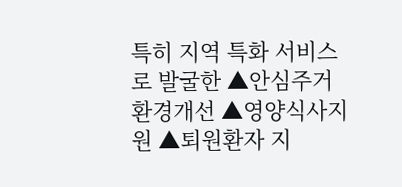특히 지역 특화 서비스로 발굴한 ▲안심주거 환경개선 ▲영양식사지원 ▲퇴원환자 지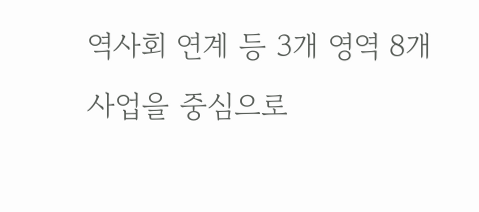역사회 연계 등 3개 영역 8개 사업을 중심으로